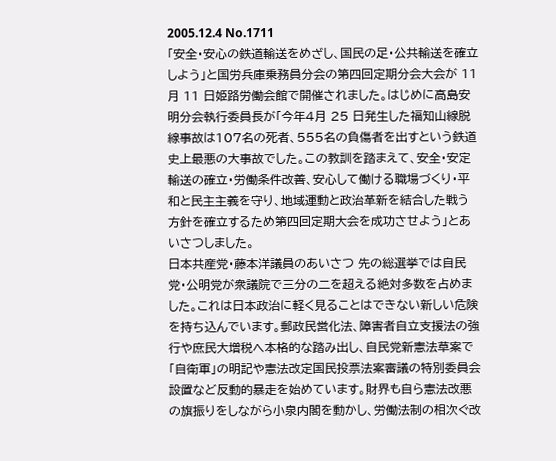2005.12.4 No.1711
「安全・安心の鉄道輸送をめざし、国民の足・公共輸送を確立しよう」と国労兵庫乗務員分会の第四回定期分会大会が 11 月 11 日姫路労働会館で開催されました。はじめに高島安明分会執行委員長が「今年4月 25 日発生した福知山線脱線事故は107名の死者、555名の負傷者を出すという鉄道史上最悪の大事故でした。この教訓を踏まえて、安全・安定輸送の確立・労働条件改善、安心して働ける職場づくり・平和と民主主義を守り、地域運動と政治革新を結合した戦う方針を確立するため第四回定期大会を成功させよう」とあいさつしました。
日本共産党・藤本洋議員のあいさつ 先の総選挙では自民党・公明党が衆議院で三分の二を超える絶対多数を占めました。これは日本政治に軽く見ることはできない新しい危険を持ち込んでいます。郵政民営化法、障害者自立支援法の強行や庶民大増税へ本格的な踏み出し、自民党新憲法草案で「自衛軍」の明記や憲法改定国民投票法案審議の特別委員会設置など反動的暴走を始めています。財界も自ら憲法改悪の旗振りをしながら小泉内閣を動かし、労働法制の相次ぐ改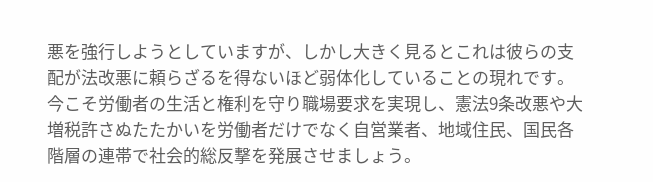悪を強行しようとしていますが、しかし大きく見るとこれは彼らの支配が法改悪に頼らざるを得ないほど弱体化していることの現れです。今こそ労働者の生活と権利を守り職場要求を実現し、憲法9条改悪や大増税許さぬたたかいを労働者だけでなく自営業者、地域住民、国民各階層の連帯で社会的総反撃を発展させましょう。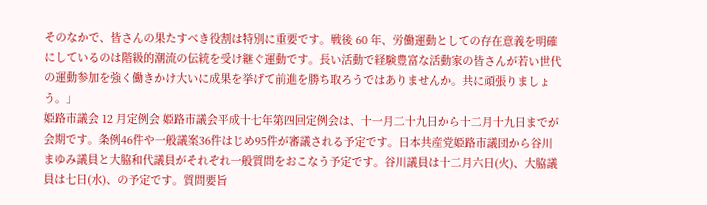そのなかで、皆さんの果たすべき役割は特別に重要です。戦後 60 年、労働運動としての存在意義を明確にしているのは階級的潮流の伝統を受け継ぐ運動です。長い活動で経験豊富な活動家の皆さんが若い世代の運動参加を強く働きかけ大いに成果を挙げて前進を勝ち取ろうではありませんか。共に頑張りましょう。」
姫路市議会 12 月定例会 姫路市議会平成十七年第四回定例会は、十一月二十九日から十二月十九日までが会期です。条例46件や一般議案36件はじめ95件が審議される予定です。日本共産党姫路市議団から谷川まゆみ議員と大脇和代議員がそれぞれ一般質問をおこなう予定です。谷川議員は十二月六日(火)、大脇議員は七日(水)、の予定です。質問要旨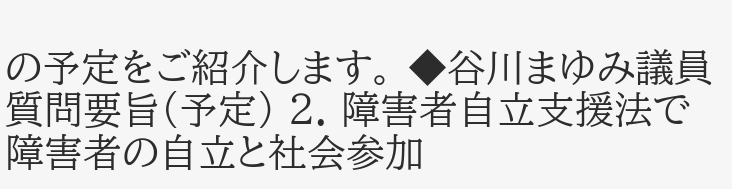の予定をご紹介します。 ◆谷川まゆみ議員質問要旨(予定) 2. 障害者自立支援法で障害者の自立と社会参加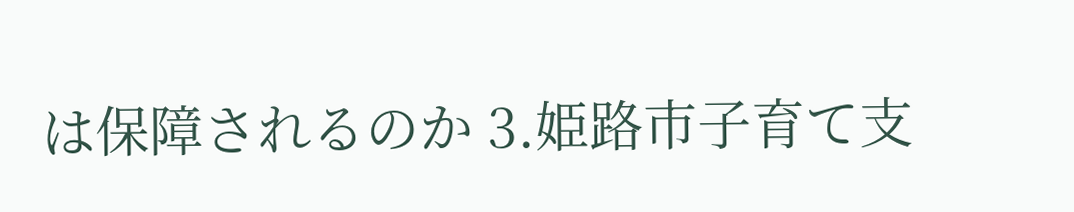は保障されるのか 3.姫路市子育て支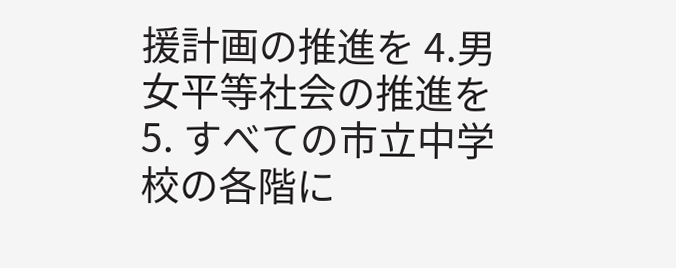援計画の推進を 4.男女平等社会の推進を 5. すべての市立中学校の各階に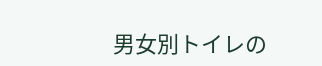男女別トイレの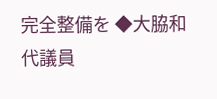完全整備を ◆大脇和代議員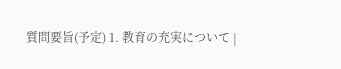質問要旨(予定) 1. 教育の充実について |